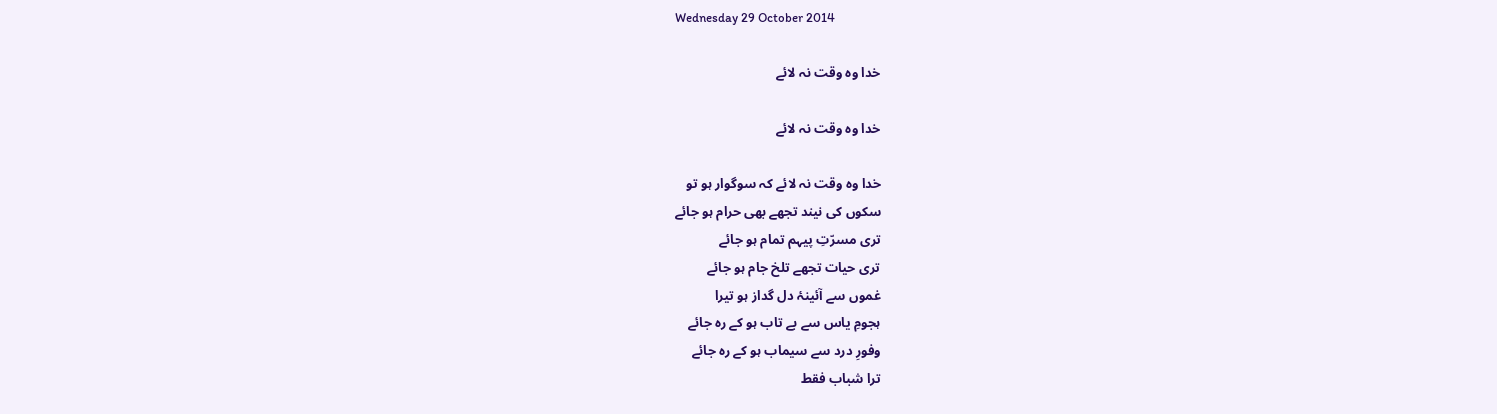Wednesday 29 October 2014

خدا وہ وقت نہ لائے

خدا وہ وقت نہ لائے

خدا وہ وقت نہ لائے کہ سوگوار ہو تو
سکوں کی نیند تجھے بھی حرام ہو جائے
تری مسرّتِ پیہم تمام ہو جائے
تری حیات تجھے تلخ جام ہو جائے
غموں سے آئینۂ دل گداز ہو تیرا
ہجومِ یاس سے بے تاب ہو کے رہ جائے
وفورِ درد سے سیماب ہو کے رہ جائے
ترا شباب فقط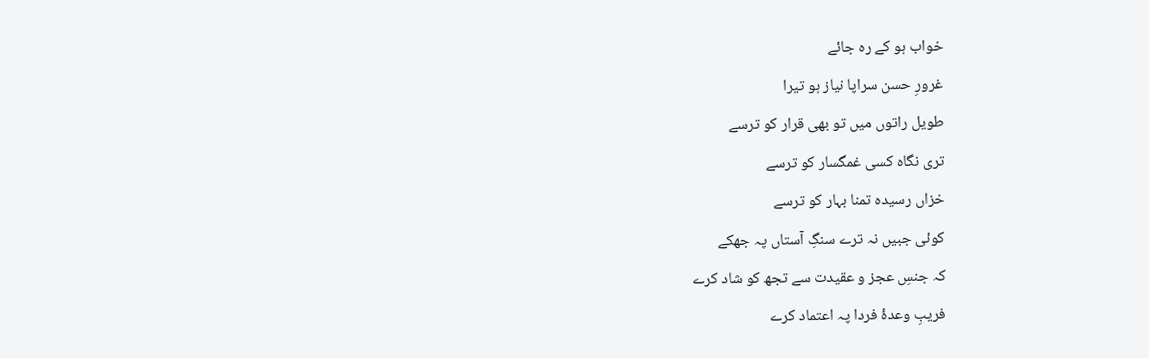خواب ہو کے رہ جائے
غرورِ حسن سراپا نیاز ہو تیرا
طویل راتوں میں تو بھی قرار کو ترسے
تری نگاہ کسی غمگسار کو ترسے
خزاں رسیدہ تمنا بہار کو ترسے
کوئی جبیں نہ ترے سنگِ آستاں پہ جھکے
کہ جنسِ عجز و عقیدت سے تجھ کو شاد کرے
فریبِ وعدۂ فردا پہ اعتماد کرے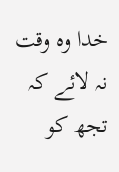خدا وہ وقت نہ لائے کہ تجھ کو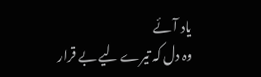یاد آئے
وہ دل کہ تیرے لیے بے قرار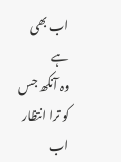اب بھی ہے
وہ آنکھ جس کو ترا انتظار اب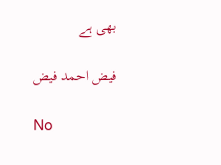بھی ہے

فیض احمد فیض

No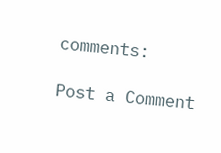comments:

Post a Comment